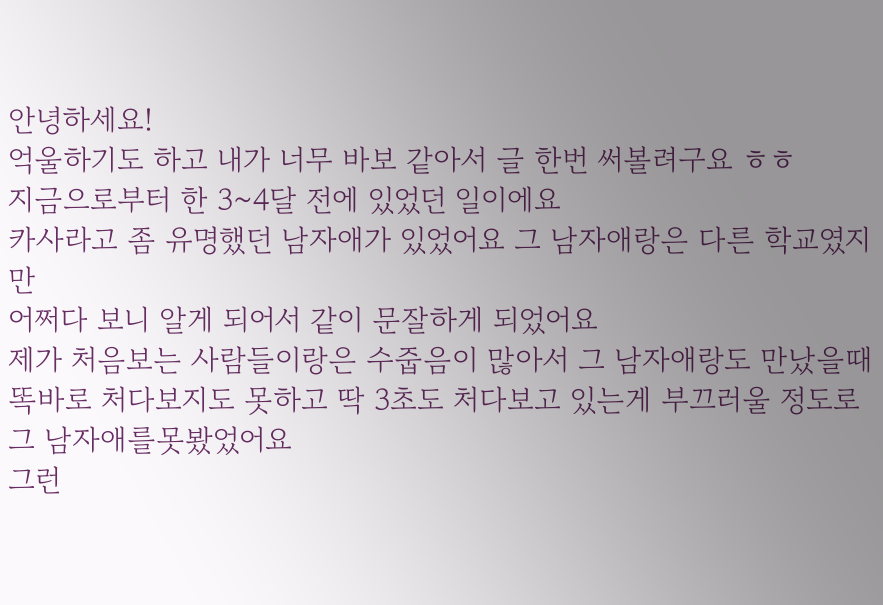안녕하세요!
억울하기도 하고 내가 너무 바보 같아서 글 한번 써볼려구요 ㅎㅎ
지금으로부터 한 3~4달 전에 있었던 일이에요
카사라고 좀 유명했던 남자애가 있었어요 그 남자애랑은 다른 학교였지만
어쩌다 보니 알게 되어서 같이 문잘하게 되었어요
제가 처음보는 사람들이랑은 수줍음이 많아서 그 남자애랑도 만났을때
똑바로 처다보지도 못하고 딱 3초도 처다보고 있는게 부끄러울 정도로 그 남자애를못봤었어요
그런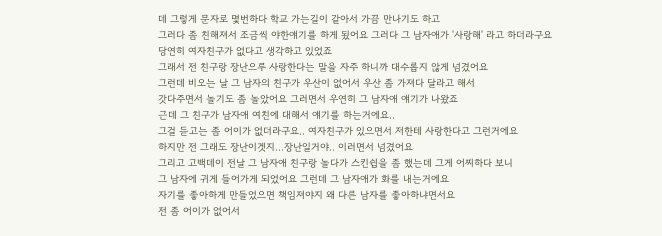데 그렇게 문자로 몇번하다 학교 가는길이 같아서 가끔 만나기도 하고
그러다 좀 친해져서 조금씩 야한얘기를 하게 됬어요 그러다 그 남자애가 '사랑해' 라고 하더라구요
당연히 여자친구가 없다고 생각하고 있었죠
그래서 전 친구랑 장난으루 사랑한다는 말을 자주 하니까 대수롭지 않게 넘겼어요
그런데 비오는 날 그 남자의 친구가 우산이 없어서 우산 좀 가져다 달라고 해서
갓다주면서 놀기도 좀 놀았어요 그러면서 우연히 그 남자애 얘기가 나왔죠
근데 그 친구가 남자애 여친에 대해서 얘기를 하는거에요..
그걸 듣고는 좀 어이가 없더라구요.. 여자친구가 있으면서 저한테 사랑한다고 그런거에요
하지만 전 그래도 장난이겟지...장난일거야.. 이러면서 넘겼어요
그리고 고백데이 전날 그 남자애 친구랑 놀다가 스킨쉽을 좀 했는데 그게 어찌하다 보니
그 남자에 귀게 들어가게 되었어요 그런데 그 남자애가 화를 내는거에요
자기를 좋아하게 만들었으면 책임져야지 왜 다른 남자를 좋아하냐면서요
전 좀 어이가 없어서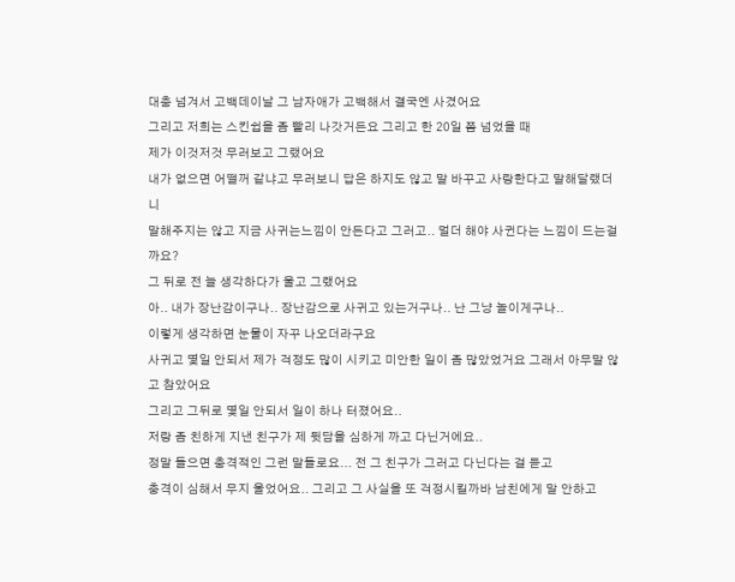대충 넘겨서 고백데이날 그 남자애가 고백해서 결국엔 사겼어요
그리고 저희는 스킨쉽을 좀 빨리 나갓거든요 그리고 한 20일 쯤 넘었을 때
제가 이것저것 무러보고 그랬어요
내가 없으면 어떨꺼 같냐고 무러보니 답은 하지도 않고 말 바꾸고 사랑한다고 말해달랬더니
말해주지는 않고 지금 사귀는느낌이 안든다고 그러고.. 멀더 해야 사귄다는 느낌이 드는걸까요?
그 뒤로 전 늘 생각하다가 울고 그랬어요
아.. 내가 장난감이구나.. 장난감으로 사귀고 있는거구나.. 난 그냥 놀이게구나..
이렇게 생각하면 눈물이 자꾸 나오더라구요
사귀고 몇일 안되서 제가 걱정도 많이 시키고 미안한 일이 좀 많았었거요 그래서 아무말 않고 참았어요
그리고 그뒤로 몇일 안되서 일이 하나 터졌어요..
저랑 좀 친하게 지낸 친구가 제 뒷담을 심하게 까고 다닌거에요..
정말 들으면 충격적인 그런 말들로요... 전 그 친구가 그러고 다닌다는 걸 듣고
충격이 심해서 무지 울었어요.. 그리고 그 사실을 또 걱정시킬까바 남친에게 말 안하고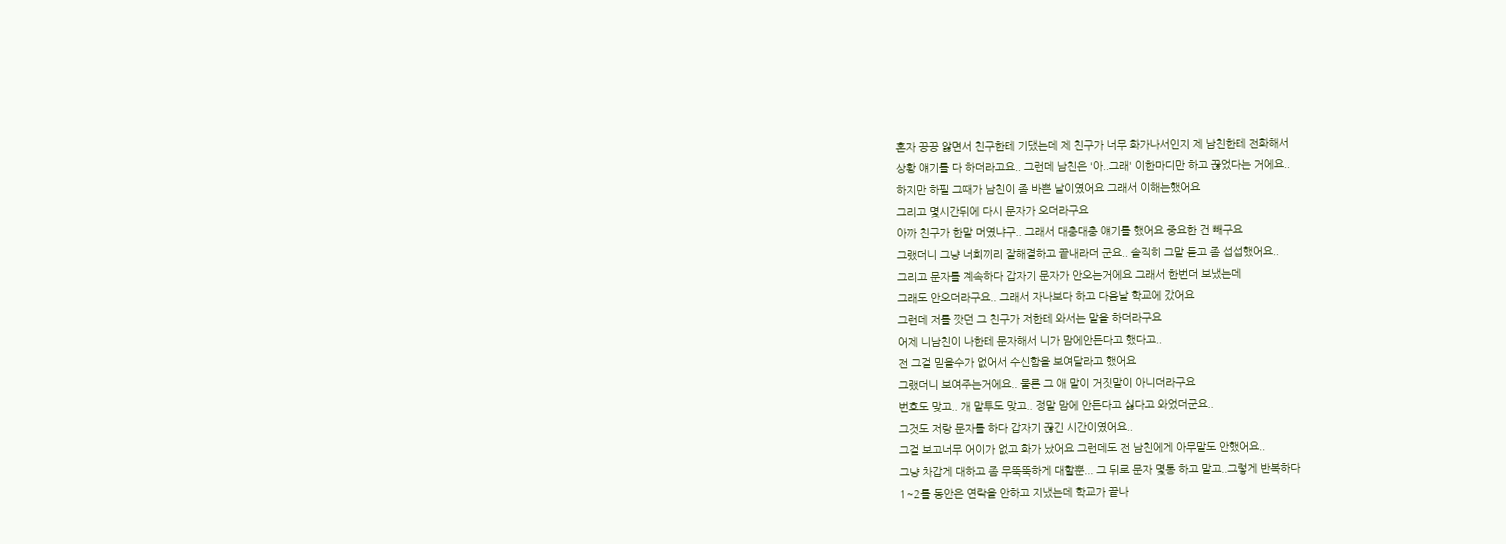혼자 끙끙 앓면서 친구한테 기댔는데 제 친구가 너무 화가나서인지 제 남친한테 전화해서
상황 얘기를 다 하더라고요.. 그런데 남친은 '아..그래' 이한마디만 하고 끊었다는 거에요..
하지만 하필 그때가 남친이 좀 바쁜 날이였어요 그래서 이해는했어요
그리고 몇시간뒤에 다시 문자가 오더라구요
아까 친구가 한말 머였냐구.. 그래서 대충대충 얘기를 했어요 중요한 건 빼구요
그랬더니 그냥 너희끼리 잘해결하고 끝내라더 군요.. 솔직히 그말 듣고 좀 섭섭했어요..
그리고 문자를 계속하다 갑자기 문자가 안오는거에요 그래서 한번더 보냈는데
그래도 안오더라구요.. 그래서 자나보다 하고 다음날 학교에 갔어요
그런데 저를 깟던 그 친구가 저한테 와서는 말을 하더라구요
어제 니남친이 나한테 문자해서 니가 맘에안든다고 했다고..
전 그걸 믿을수가 없어서 수신함을 보여달라고 했어요
그랬더니 보여주는거에요.. 물론 그 애 말이 거짓말이 아니더라구요
번호도 맞고.. 개 말투도 맞고.. 정말 맘에 안든다고 싫다고 와었더군요..
그것도 저랑 문자를 하다 갑자기 끊긴 시간이였어요..
그걸 보고너무 어이가 없고 화가 났어요 그런데도 전 남친에게 아무말도 안했어요..
그냥 차갑게 대하고 좀 무뚝뚝하게 대할뿐... 그 뒤로 문자 몇통 하고 말고..그렇게 반복하다
1~2틀 동안은 연락을 안하고 지냈는데 학교가 끝나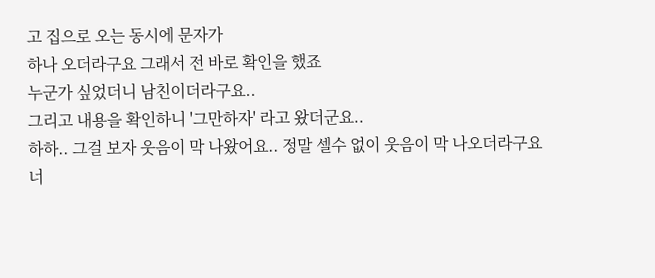고 집으로 오는 동시에 문자가
하나 오더라구요 그래서 전 바로 확인을 했죠
누군가 싶었더니 남친이더라구요..
그리고 내용을 확인하니 '그만하자' 라고 왔더군요..
하하.. 그걸 보자 웃음이 막 나왔어요.. 정말 셀수 없이 웃음이 막 나오더라구요
너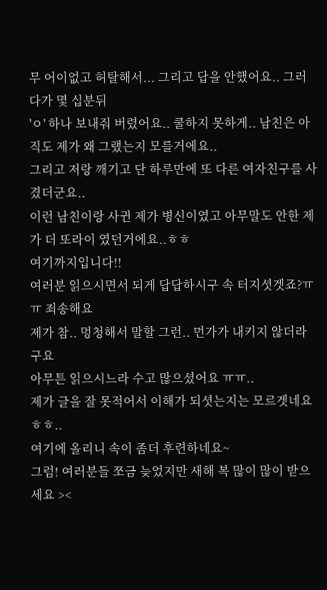무 어이없고 허탈해서... 그리고 답을 안했어요.. 그러다가 몇 십분뒤
'ㅇ' 하나 보내줘 버렸어요.. 쿨하지 못하게.. 남친은 아직도 제가 왜 그랬는지 모를거에요..
그리고 저랑 깨기고 단 하루만에 또 다른 여자친구를 사겼더군요..
이런 남친이랑 사귄 제가 병신이였고 아무말도 안한 제가 더 또라이 였던거에요..ㅎㅎ
여기까지입니다!!
여러분 읽으시면서 되게 답답하시구 속 터지셧겟죠?ㅠㅠ 죄송해요
제가 참.. 멍청해서 말할 그런.. 먼가가 내키지 않더라구요
아무튼 읽으시느라 수고 많으셨어요 ㅠㅠ..
제가 글을 잘 못적어서 이해가 되셧는지는 모르겟네요 ㅎㅎ..
여기에 올리니 속이 좀더 후련하네요~
그럼! 여러분들 쪼금 늦었지만 새해 복 많이 많이 받으세요 ><